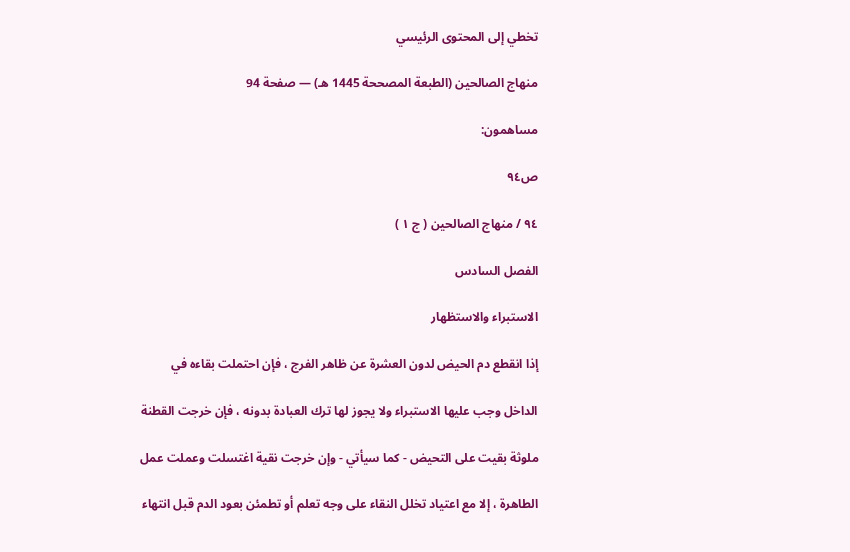تخطي إلى المحتوى الرئيسي

منهاج الصالحين (الطبعة المصححة 1445 هـ) — صفحة 94

مساهمون:

ص٩٤

٩٤ / منهاج الصالحين ( ج ١ )

الفصل السادس

الاستبراء والاستظهار

إذا انقطع دم الحيض لدون العشرة عن ظاهر الفرج ، فإن احتملت بقاءه في

الداخل وجب عليها الاستبراء ولا يجوز لها ترك العبادة بدونه ، فإن خرجت القطنة

ملوثة بقيت على التحيض - كما سيأتي - وإن خرجت نقية اغتسلت وعملت عمل

الطاهرة ، إلا مع اعتياد تخلل النقاء على وجه تعلم أو تطمئن بعود الدم قبل انتهاء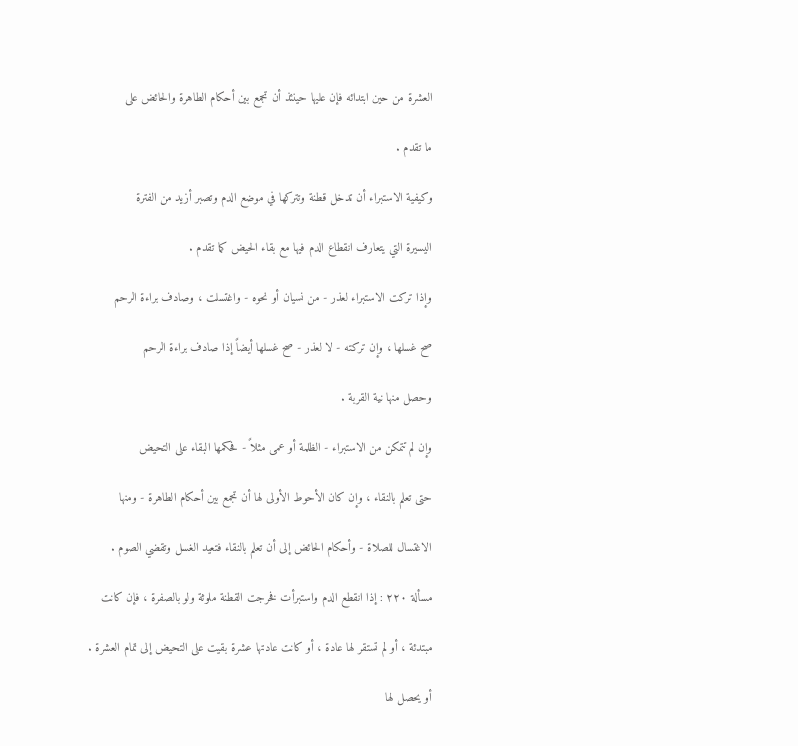العشرة من حين ابتدائه فإن عليها حينئذ أن تجمع بين أحكام الطاهرة والحائض على

ما تقدم .

وكيفية الاستبراء أن تدخل قطنة وتتركها في موضع الدم وتصبر أزيد من الفترة

اليسيرة التي يتعارف انقطاع الدم فيها مع بقاء الحيض كما تقدم .

وإذا تركت الاستبراء لعذر - من نسيان أو نحوه - واغتسلت ، وصادف براءة الرحم

صح غسلها ، وإن تركته - لا لعذر - صح غسلها أيضاً إذا صادف براءة الرحم

وحصل منها نية القربة .

وإن لم تتمكن من الاستبراء - الظلمة أو عمى مثلاً - فحكمها البقاء على التحيض

حتى تعلم بالنقاء ، وإن كان الأحوط الأولى لها أن تجمع بين أحكام الطاهرة - ومنها

الاغتسال للصلاة - وأحكام الحائض إلى أن تعلم بالنقاء فتعيد الغسل وتقضي الصوم .

مسألة ٢٢٠ : إذا انقطع الدم واستبرأت فخرجت القطنة ملوثة ولو بالصفرة ، فإن كانت

مبتدئة ، أو لم تستقر لها عادة ، أو كانت عادتها عشرة بقيت على التحيض إلى تمام العشرة .

أو يحصل لها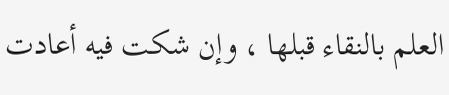العلم بالنقاء قبلها ، وإن شكت فيه أعادت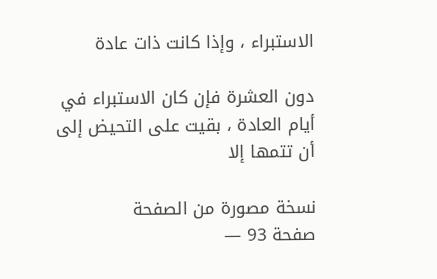الاستبراء ، وإذا كانت ذات عادة

دون العشرة فإن كان الاستبراء في أيام العادة ، بقيت على التحيض إلى أن تتمها إلا

نسخة مصورة من الصفحة
صفحة 93 —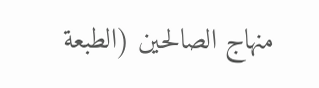منهاج الصالحين (الطبعة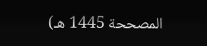المصححة 1445 هـ)